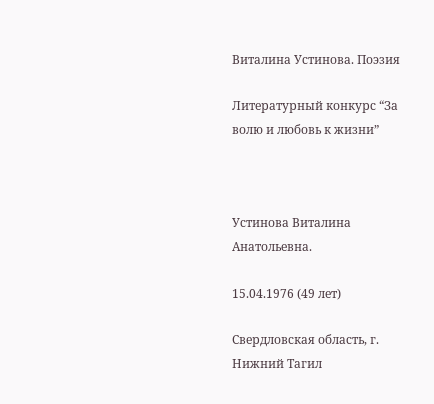Виталина Устинова. Поэзия

Литературный конкурс “За волю и любовь к жизни”



Устинова Виталина Анатольевна.

15.04.1976 (49 лет)

Свердловская область, г. Нижний Тагил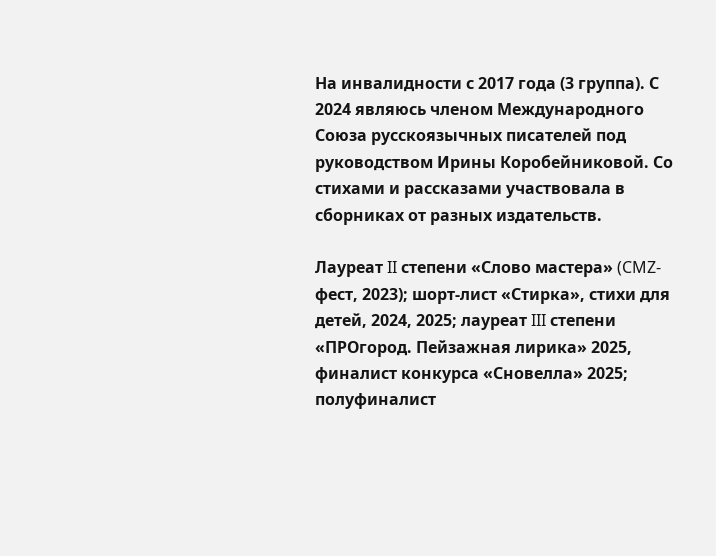На инвалидности с 2017 года (3 группа). С 2024 являюсь членом Международного Союза русскоязычных писателей под руководством Ирины Коробейниковой. Со стихами и рассказами участвовала в сборниках от разных издательств.

Лауреат II степени «Слово мастера» (CMZ-фест, 2023); шорт-лист «Стирка», стихи для детей, 2024, 2025; лауреат III степени «ПРОгород. Пейзажная лирика» 2025, финалист конкурса «Сновелла» 2025; полуфиналист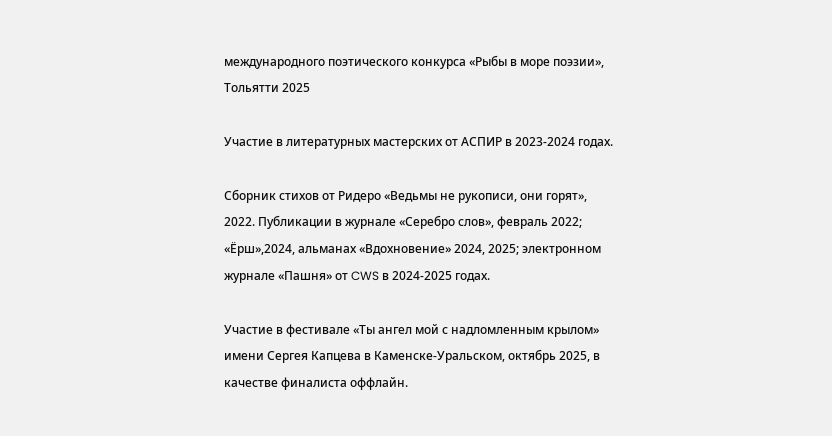международного поэтического конкурса «Рыбы в море поэзии», Тольятти 2025

Участие в литературных мастерских от АСПИР в 2023-2024 годах.

Сборник стихов от Ридеро «Ведьмы не рукописи, они горят», 2022. Публикации в журнале «Серебро слов», февраль 2022; «Ёрш»,2024, альманах «Вдохновение» 2024, 2025; электронном журнале «Пашня» от CWS в 2024-2025 годах.

Участие в фестивале «Ты ангел мой с надломленным крылом» имени Сергея Капцева в Каменске-Уральском, октябрь 2025, в качестве финалиста оффлайн.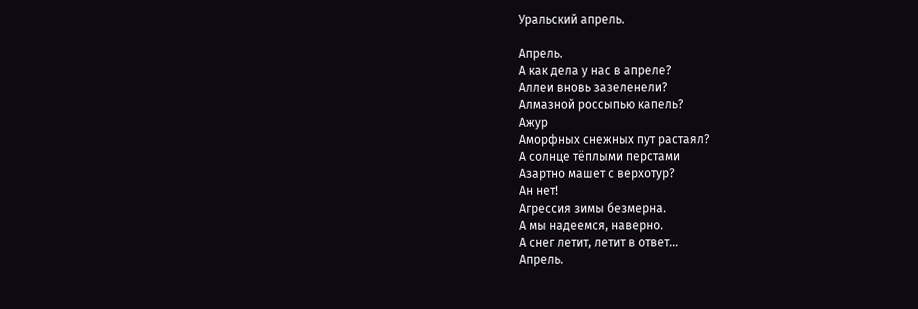Уральский апрель.

Апрель.
А как дела у нас в апреле?
Аллеи вновь зазеленели?
Алмазной россыпью капель?
Ажур
Аморфных снежных пут растаял?
А солнце тёплыми перстами
Азартно машет с верхотур?
Ан нет!
Агрессия зимы безмерна.
А мы надеемся, наверно.
А снег летит, летит в ответ…
Апрель.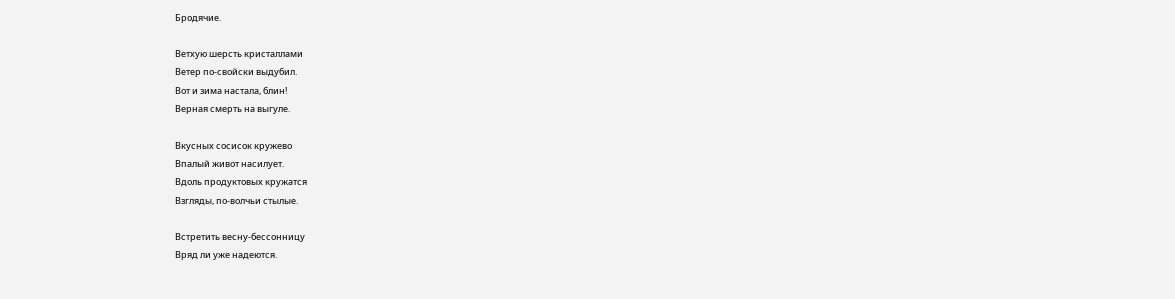Бродячие.

Ветхую шерсть кристаллами
Ветер по-свойски выдубил.
Вот и зима настала, блин!
Верная смерть на выгуле.

Вкусных сосисок кружево
Впалый живот насилует.
Вдоль продуктовых кружатся
Взгляды, по-волчьи стылые.

Встретить весну-бессонницу
Вряд ли уже надеются.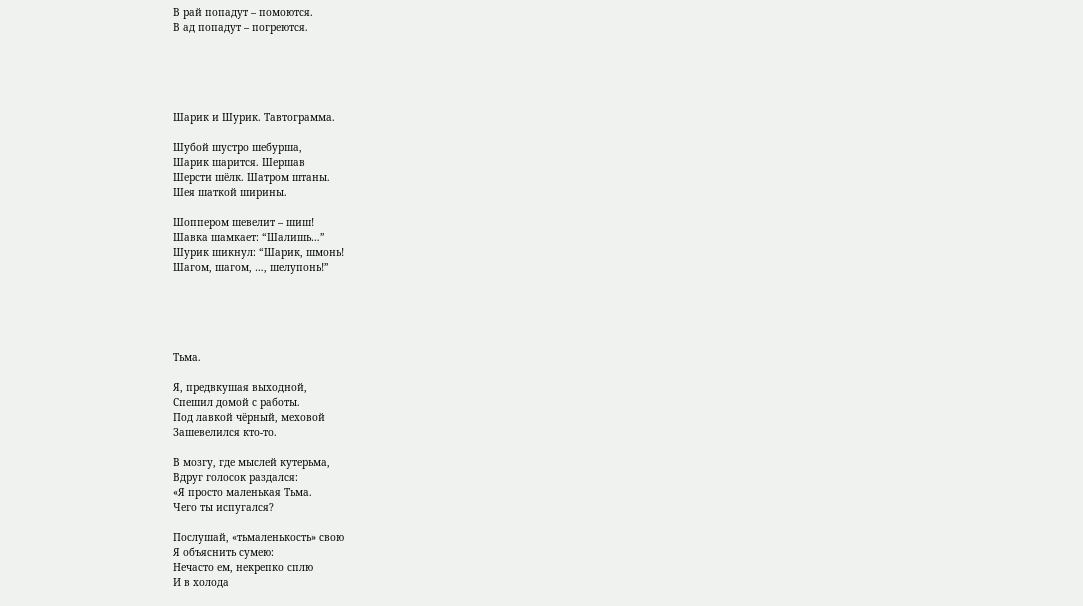В рай попадут – помоются.
В ад попадут – погреются.





Шарик и Шурик. Тавтограмма.

Шубой шустро шебурша,
Шарик шарится. Шершав
Шерсти шёлк. Шатром штаны.
Шея шаткой ширины.

Шоппером шевелит – шиш!
Шавка шамкает: “Шалишь…”
Шурик шикнул: “Шарик, шмонь!
Шагом, шагом, …, шелупонь!”





Тьма.

Я, предвкушая выходной,
Спешил домой с работы.
Под лавкой чёрный, меховой
Зашевелился кто-то.

В мозгу, где мыслей кутерьма,
Вдруг голосок раздался:
«Я просто маленькая Тьма.
Чего ты испугался?

Послушай, «тьмаленькость» свою
Я объяснить сумею:
Нечасто ем, некрепко сплю
И в холода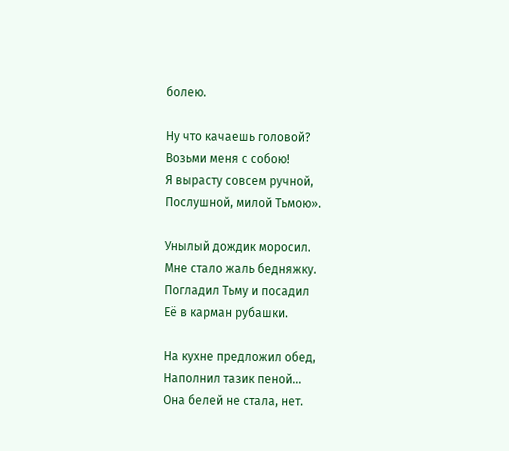болею.

Ну что качаешь головой?
Возьми меня с собою!
Я вырасту совсем ручной,
Послушной, милой Тьмою».

Унылый дождик моросил.
Мне стало жаль бедняжку.
Погладил Тьму и посадил
Её в карман рубашки.

На кухне предложил обед,
Наполнил тазик пеной…
Она белей не стала, нет.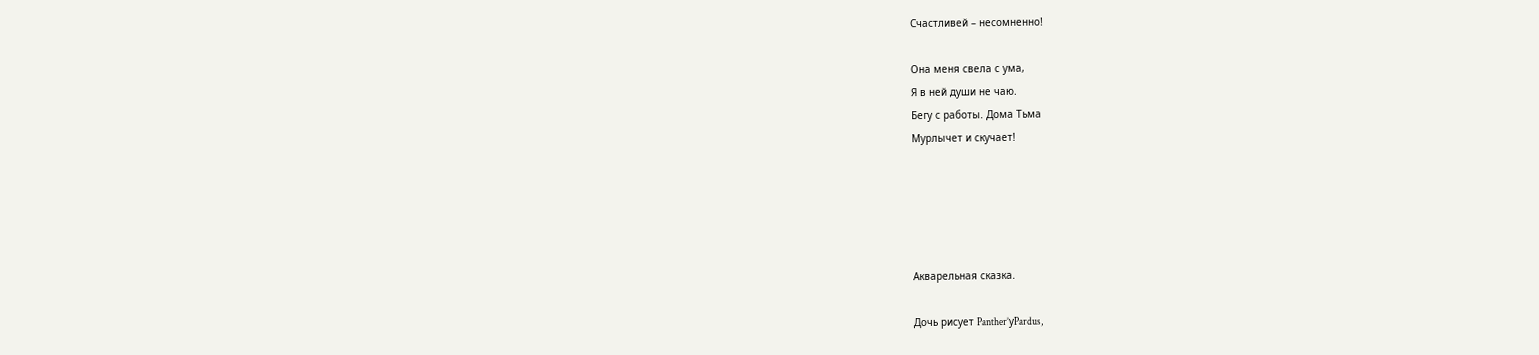Счастливей – несомненно!

Она меня свела с ума,
Я в ней души не чаю.
Бегу с работы. Дома Тьма
Мурлычет и скучает!





Акварельная сказка.

Дочь рисует Panther’уPardus,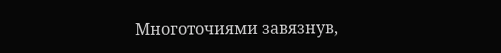Многоточиями завязнув,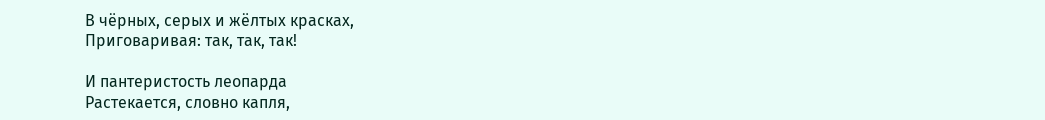В чёрных, серых и жёлтых красках,
Приговаривая: так, так, так!

И пантеристость леопарда
Растекается, словно капля,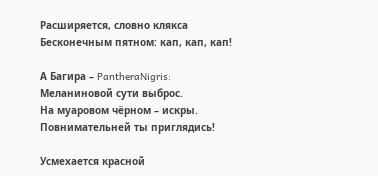Расширяется, словно клякса
Бесконечным пятном: кап, кап, кап!

А Багира – PantheraNigris:
Меланиновой сути выброс.
На муаровом чёрном – искры.
Повнимательней ты приглядись!

Усмехается красной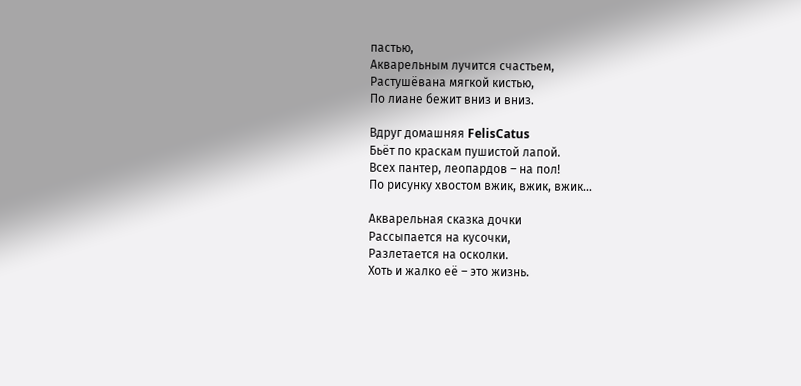пастью,
Акварельным лучится счастьем,
Растушёвана мягкой кистью,
По лиане бежит вниз и вниз.

Вдруг домашняя FelisCatus
Бьёт по краскам пушистой лапой.
Всех пантер, леопардов – на пол!
По рисунку хвостом вжик, вжик, вжик…

Акварельная сказка дочки
Рассыпается на кусочки,
Разлетается на осколки.
Хоть и жалко её – это жизнь.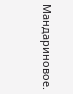Мандариновое.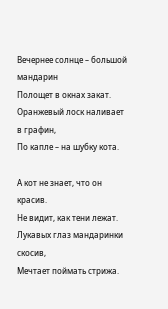Вечернее солнце – большой мандарин
Полощет в окнах закат.
Оранжевый лоск наливает в графин,
По капле – на шубку кота.

А кот не знает, что он красив.
Не видит, как тени лежат.
Лукавых глаз мандаринки скосив,
Мечтает поймать стрижа.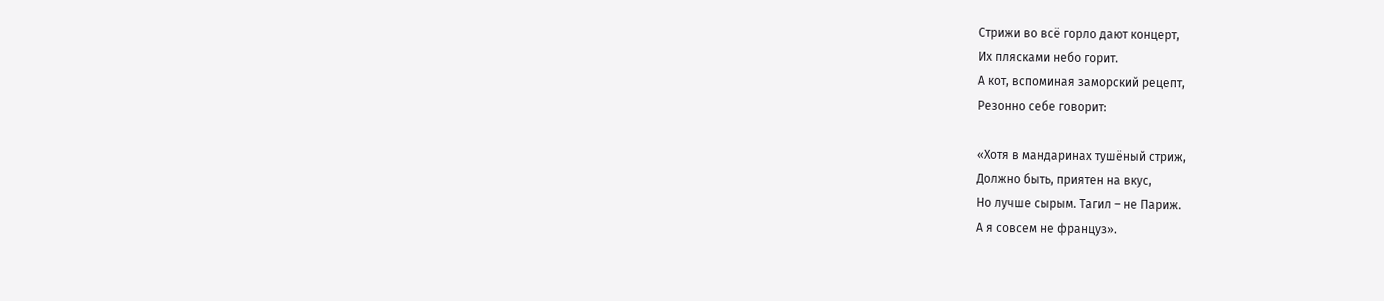Стрижи во всё горло дают концерт,
Их плясками небо горит.
А кот, вспоминая заморский рецепт,
Резонно себе говорит:

«Хотя в мандаринах тушёный стриж,
Должно быть, приятен на вкус,
Но лучше сырым. Тагил – не Париж.
А я совсем не француз».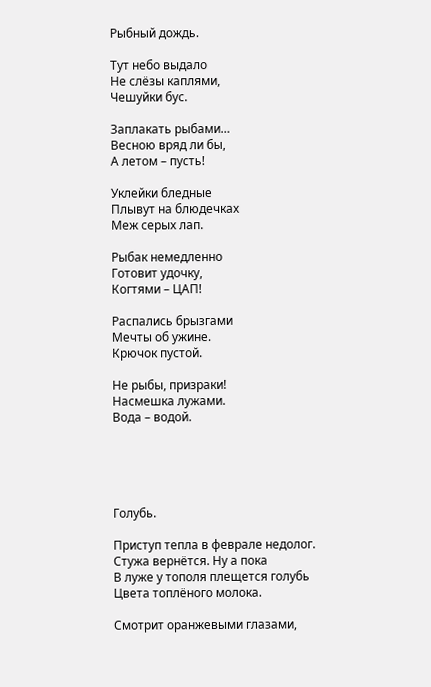Рыбный дождь.

Тут небо выдало
Не слёзы каплями,
Чешуйки бус.

Заплакать рыбами…
Весною вряд ли бы,
А летом – пусть!

Уклейки бледные
Плывут на блюдечках
Меж серых лап.

Рыбак немедленно
Готовит удочку,
Когтями – ЦАП!

Распались брызгами
Мечты об ужине.
Крючок пустой.

Не рыбы, призраки!
Насмешка лужами.
Вода – водой.





Голубь.

Приступ тепла в феврале недолог.
Стужа вернётся. Ну а пока
В луже у тополя плещется голубь
Цвета топлёного молока.

Смотрит оранжевыми глазами,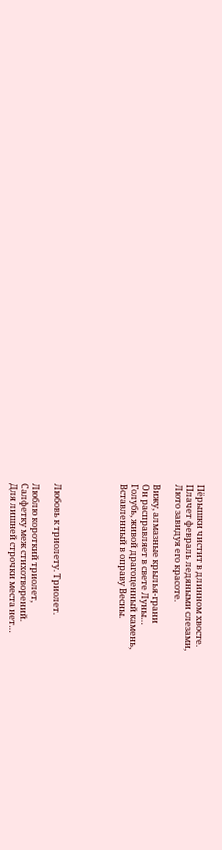Пёрышки чистит в длинном хвосте.
Плачет февраль ледяными слезами,
Люто завидуя его красоте.

Вижу, алмазные крылья-грани
Он расправляет в свете Луны…
Голубь, живой драгоценный камень,
Вставленный в оправу Весны.





Любовь к триолету. Триолет.

Люблю короткий триолет,
Салфетку меж стихотворений.
Для лишней строчки места нет…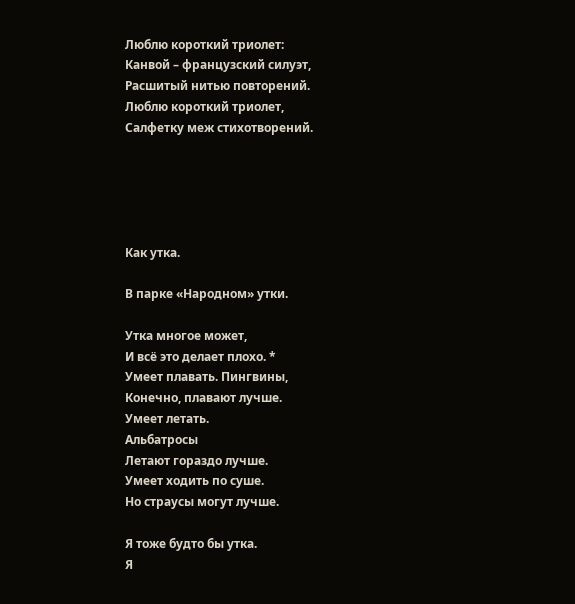Люблю короткий триолет:
Канвой – французский силуэт,
Расшитый нитью повторений.
Люблю короткий триолет,
Салфетку меж стихотворений.





Как утка.

В парке «Народном» утки.

Утка многое может,
И всё это делает плохо. *
Умеет плавать. Пингвины,
Конечно, плавают лучше.
Умеет летать.
Альбатросы
Летают гораздо лучше.
Умеет ходить по суше.
Но страусы могут лучше.

Я тоже будто бы утка.
Я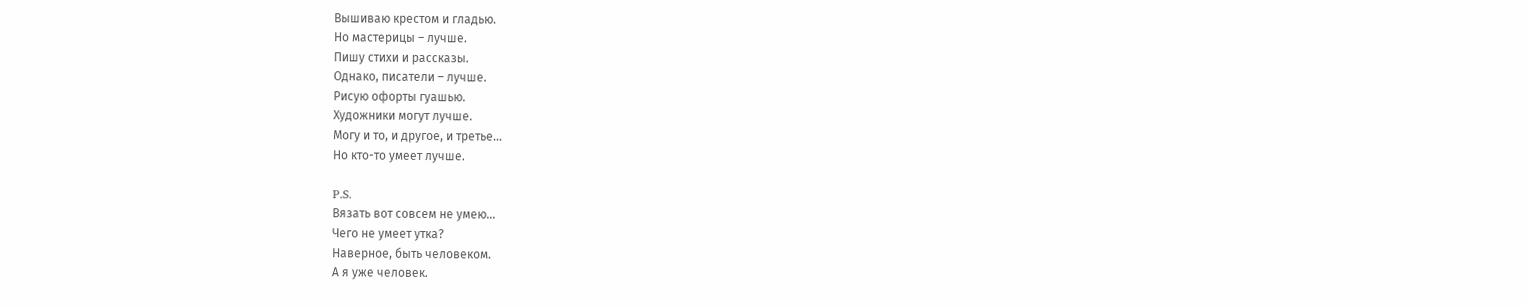Вышиваю крестом и гладью.
Но мастерицы – лучше.
Пишу стихи и рассказы.
Однако, писатели – лучше.
Рисую офорты гуашью.
Художники могут лучше.
Могу и то, и другое, и третье…
Но кто-то умеет лучше.

P.S.
Вязать вот совсем не умею…
Чего не умеет утка?
Наверное, быть человеком.
А я уже человек.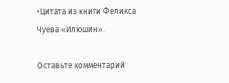•Цитата из книги Феликса Чуева «Илюшин».

Оставьте комментарий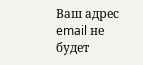Ваш адрес email не будет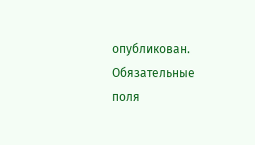опубликован. Обязательные поля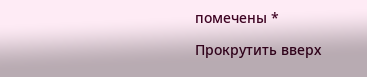помечены *

Прокрутить вверх